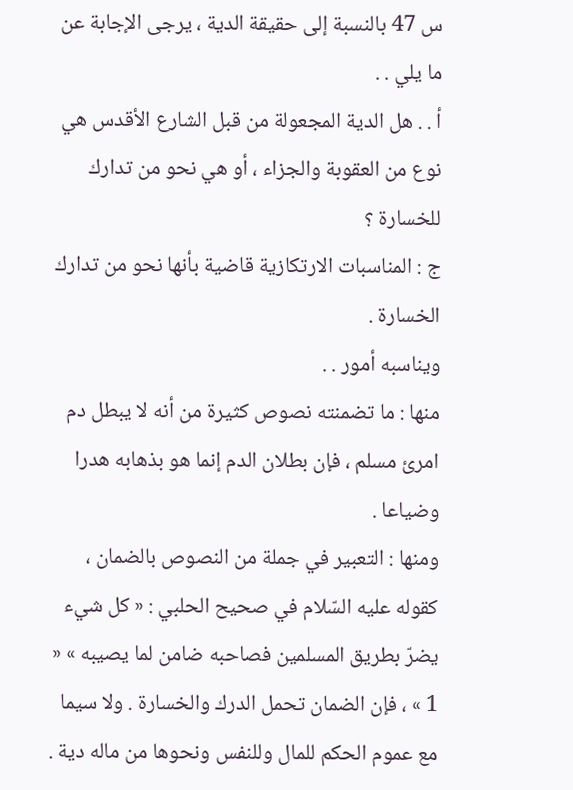س 47 بالنسبة إلى حقيقة الدية ، يرجى الإجابة عن ما يلي . .
أ . . هل الدية المجعولة من قبل الشارع الأقدس هي نوع من العقوبة والجزاء ، أو هي نحو من تدارك للخسارة ؟
ج : المناسبات الارتكازية قاضية بأنها نحو من تدارك الخسارة .
ويناسبه أمور . .
منها : ما تضمنته نصوص كثيرة من أنه لا يبطل دم امرئ مسلم ، فإن بطلان الدم إنما هو بذهابه هدرا وضياعا .
ومنها : التعبير في جملة من النصوص بالضمان ، كقوله عليه السّلام في صحيح الحلبي : « كل شيء يضرّ بطريق المسلمين فصاحبه ضامن لما يصيبه » « 1 » ، فإن الضمان تحمل الدرك والخسارة . ولا سيما مع عموم الحكم للمال وللنفس ونحوها من ماله دية .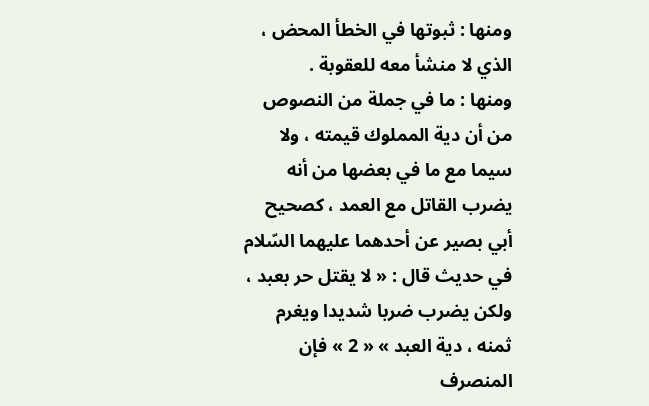ومنها : ثبوتها في الخطأ المحض ، الذي لا منشأ معه للعقوبة .
ومنها : ما في جملة من النصوص من أن دية المملوك قيمته ، ولا سيما مع ما في بعضها من أنه يضرب القاتل مع العمد ، كصحيح أبي بصير عن أحدهما عليهما السّلام في حديث قال : « لا يقتل حر بعبد ، ولكن يضرب ضربا شديدا ويغرم ثمنه ، دية العبد » « 2 » فإن المنصرف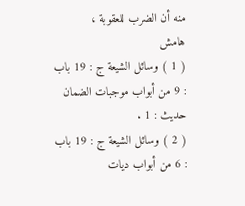منه أن الضرب للعقوبة ،
هامش
( 1 ) وسائل الشيعة ج : 19 باب : 9 من أبواب موجبات الضمان حديث : 1 .
( 2 ) وسائل الشيعة ج : 19 باب : 6 من أبواب ديات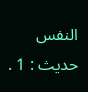النفس حديث : 1 .